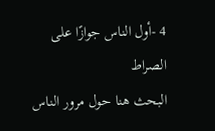4 -أول الناس جوازًا على الصراط
البحث هنا حول مرور الناس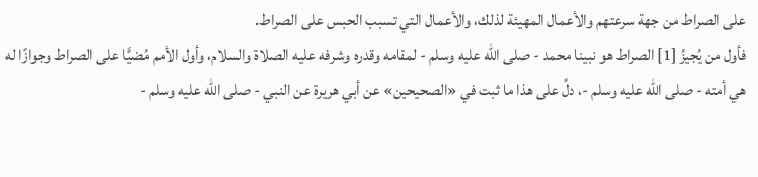على الصراط من جهة سرعتهم والأعمال المهيئة لذلك، والأعمال التي تسبب الحبس على الصراط.
فأول من يُجيزُ [1] الصراط هو نبينا محمد - صلى الله عليه وسلم - لمقامه وقدره وشرفه عليه الصلاة والسلام، وأول الأمم مُضيًّا على الصراط وجوازًا له هي أمته - صلى الله عليه وسلم -، دلَّ على هذا ما ثبت في «الصحيحين» عن أبي هريرة عن النبي - صلى الله عليه وسلم -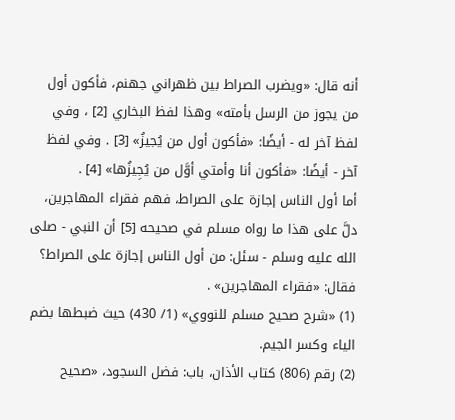أنه قال: «ويضرب الصراط بين ظهراني جهنم، فأكون أول من يجوز من الرسل بأمته» وهذا لفظ البخاري [2] ، وفي لفظ آخر له - أيضًا: «فأكون أول من يُجيزُ» [3] . وفي لفظ آخر - أيضًا: «فأكون أنا وأمتي أوَّل من يُجِيزُها» [4] .
أما أول الناس إجازة على الصراط، فهم فقراء المهاجرين، دلَّ على هذا ما رواه مسلم في صحيحه [5] أن النبي - صلى الله عليه وسلم - سئل: من أول الناس إجازة على الصراط؟ فقال: «فقراء المهاجرين» .
(1) «شرح صحيح مسلم للنووي» (1/ 430) حيث ضبطها بضم الياء وكسر الجيم.
(2) رقم (806) كتاب الأذان، باب: فضل السجود، «صحيح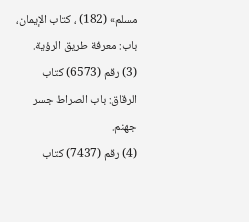مسلم» (182) ، كتاب الإيمان، باب: معرفة طريق الرؤية.
(3) رقم (6573) كتاب الرقاق: باب الصراط جسر جهنم.
(4) رقم (7437) كتاب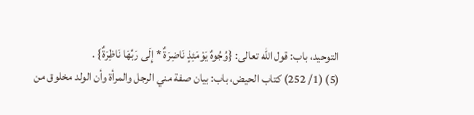التوحيد، باب: قول الله تعالى: {وُجُوهٌ يَوْمَئِذٍ نَاضِرَةٌ * إِلَى رَبِّهَا نَاظِرَةٌ} .
(5) (1/ 252) كتاب الحيض، باب: بيان صفة مني الرجل والمرأة وأن الولد مخلوق من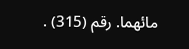مائهما. رقم (315) .